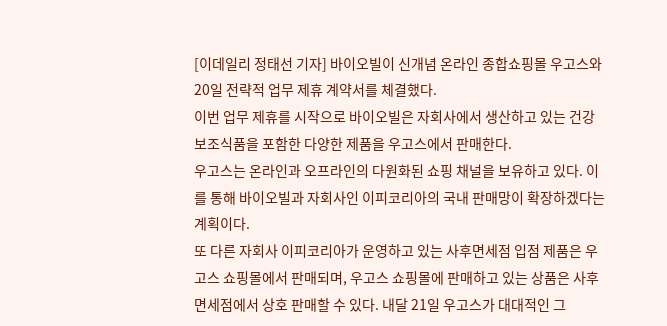[이데일리 정태선 기자] 바이오빌이 신개념 온라인 종합쇼핑몰 우고스와 20일 전략적 업무 제휴 계약서를 체결했다.
이번 업무 제휴를 시작으로 바이오빌은 자회사에서 생산하고 있는 건강보조식품을 포함한 다양한 제품을 우고스에서 판매한다.
우고스는 온라인과 오프라인의 다원화된 쇼핑 채널을 보유하고 있다. 이를 통해 바이오빌과 자회사인 이피코리아의 국내 판매망이 확장하겠다는 계획이다.
또 다른 자회사 이피코리아가 운영하고 있는 사후면세점 입점 제품은 우고스 쇼핑몰에서 판매되며, 우고스 쇼핑몰에 판매하고 있는 상품은 사후면세점에서 상호 판매할 수 있다. 내달 21일 우고스가 대대적인 그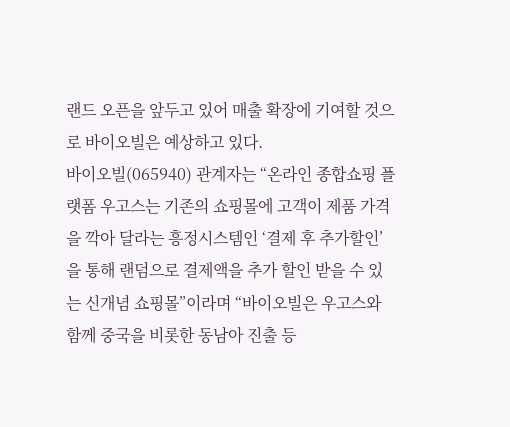랜드 오픈을 앞두고 있어 매출 확장에 기여할 것으로 바이오빌은 예상하고 있다.
바이오빌(065940) 관계자는 “온라인 종합쇼핑 플랫폼 우고스는 기존의 쇼핑몰에 고객이 제품 가격을 깍아 달라는 흥정시스템인 ‘결제 후 추가할인’을 통해 랜덤으로 결제액을 추가 할인 받을 수 있는 신개념 쇼핑몰”이라며 “바이오빌은 우고스와 함께 중국을 비롯한 동남아 진출 등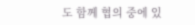도 함께 협의 중에 있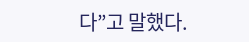다”고 말했다.